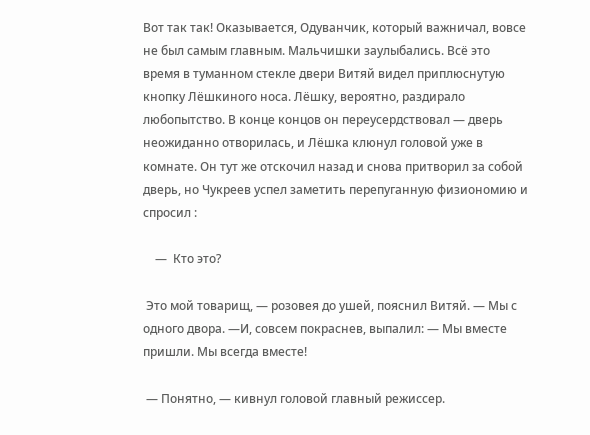Вот так так! Оказывается, Одуванчик, который важничал, вовсе не был самым главным. Мальчишки заулыбались. Всё это время в туманном стекле двери Витяй видел приплюснутую кнопку Лёшкиного носа. Лёшку, вероятно, раздирало любопытство. В конце концов он переусердствовал — дверь неожиданно отворилась, и Лёшка клюнул головой уже в комнате. Он тут же отскочил назад и снова притворил за собой дверь, но Чукреев успел заметить перепуганную физиономию и спросил :

    —  Кто это?

 Это мой товарищ, — розовея до ушей, пояснил Витяй. — Мы с одного двора. —И, совсем покраснев, выпалил: — Мы вместе пришли. Мы всегда вместе!

 — Понятно, — кивнул головой главный режиссер.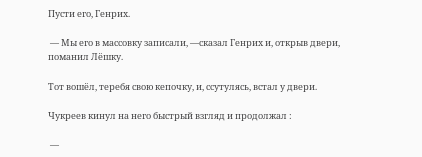Пусти его, Генрих.

 — Мы его в массовку записали, —сказал Генрих и, открыв двери, поманил Лёшку.

Тот вошёл, теребя свою кепочку, и, ссутулясь, встал у двери.

Чукреев кинул на него быстрый взгляд и продолжал :

 —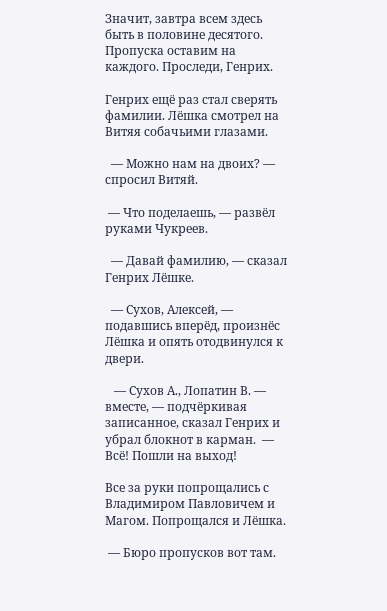Значит, завтра всем здесь быть в половине десятого. Пропуска оставим на каждого. Проследи, Генрих.

Генрих ещё раз стал сверять фамилии. Лёшка смотрел на Витяя собачьими глазами.

  — Можно нам на двоих? — спросил Витяй.

 — Что поделаешь, — развёл руками Чукреев.

  — Давай фамилию, — сказал Генрих Лёшке.

  — Сухов, Алексей, — подавшись вперёд, произнёс Лёшка и опять отодвинулся к двери.

   — Сухов А., Лопатин В. — вместе, — подчёркивая записанное, сказал Генрих и убрал блокнот в карман.  — Всё! Пошли на выход!

Все за руки попрощались с Владимиром Павловичем и Магом. Попрощался и Лёшка.

 — Бюро пропусков вот там.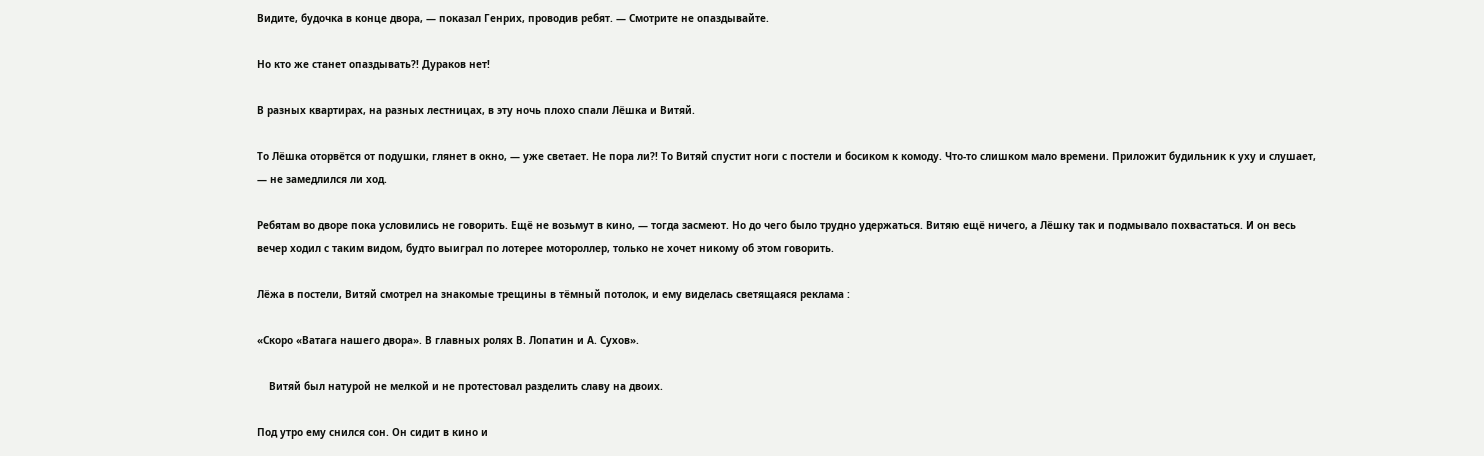Видите, будочка в конце двора, — показал Генрих, проводив ребят. — Смотрите не опаздывайте.

Но кто же станет опаздывать?! Дураков нет!

В разных квартирах, на разных лестницах, в эту ночь плохо спали Лёшка и Витяй.

То Лёшка оторвётся от подушки, глянет в окно, — уже светает. Не пора ли?! То Витяй спустит ноги с постели и босиком к комоду. Что-то слишком мало времени. Приложит будильник к уху и слушает, — не замедлился ли ход.

Ребятам во дворе пока условились не говорить. Ещё не возьмут в кино, — тогда засмеют. Но до чего было трудно удержаться. Витяю ещё ничего, а Лёшку так и подмывало похвастаться. И он весь вечер ходил с таким видом, будто выиграл по лотерее мотороллер, только не хочет никому об этом говорить.

Лёжа в постели, Витяй смотрел на знакомые трещины в тёмный потолок, и ему виделась светящаяся реклама :

«Скоро «Ватага нашего двора». В главных ролях В. Лопатин и А. Сухов».

    Витяй был натурой не мелкой и не протестовал разделить славу на двоих.

Под утро ему снился сон. Он сидит в кино и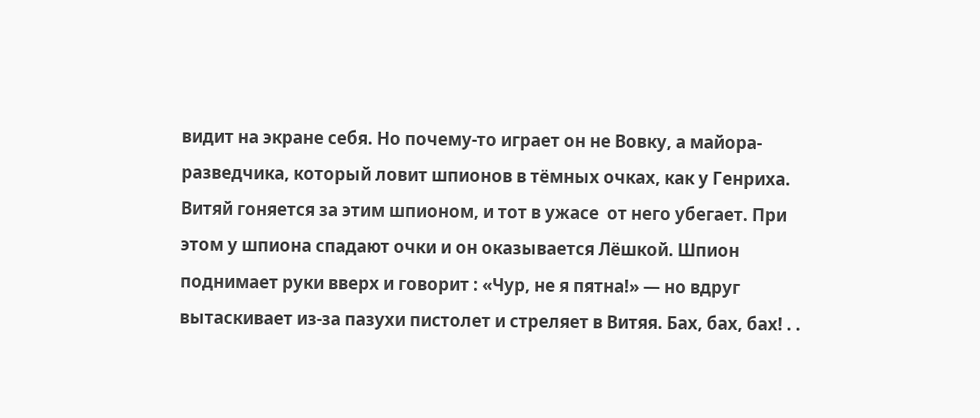видит на экране себя. Но почему-то играет он не Вовку, а майора-разведчика, который ловит шпионов в тёмных очках, как у Генриха. Витяй гоняется за этим шпионом, и тот в ужасе  от него убегает. При этом у шпиона спадают очки и он оказывается Лёшкой. Шпион поднимает руки вверх и говорит : «Чур, не я пятна!» — но вдруг вытаскивает из-за пазухи пистолет и стреляет в Витяя. Бах, бах, бах! . .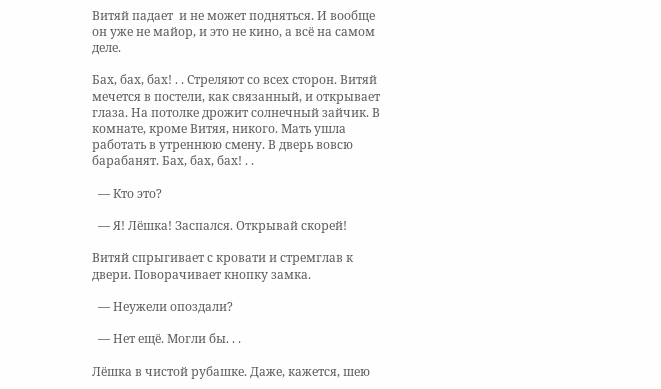Витяй падает  и не может подняться. И вообще он уже не майор, и это не кино, а всё на самом деле.

Бах, бах, бах! . . Стреляют со всех сторон. Витяй мечется в постели, как связанный, и открывает глаза. На потолке дрожит солнечный зайчик. В комнате, кроме Витяя, никого. Мать ушла работать в утреннюю смену. В дверь вовсю барабанят. Бах, бах, бах! . .

  — Кто это?

  — Я! Лёшка! Заспался. Открывай скорей!

Витяй спрыгивает с кровати и стремглав к двери. Поворачивает кнопку замка.

  — Неужели опоздали?

  — Нет ещё. Могли бы. . .

Лёшка в чистой рубашке. Даже, кажется, шею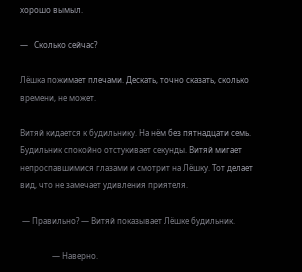хорошо вымыл.

—   Сколько сейчас?

Лёшка пожимает плечами. Дескать, точно сказать, сколько времени, не может.

Витяй кидается к будильнику. На нём без пятнадцати семь. Будильник спокойно отстукивает секунды. Витяй мигает непроспавшимися глазами и смотрит на Лёшку. Тот делает вид, что не замечает удивления приятеля.

 — Правильно? — Витяй показывает Лёшке будильник.

                — Наверно.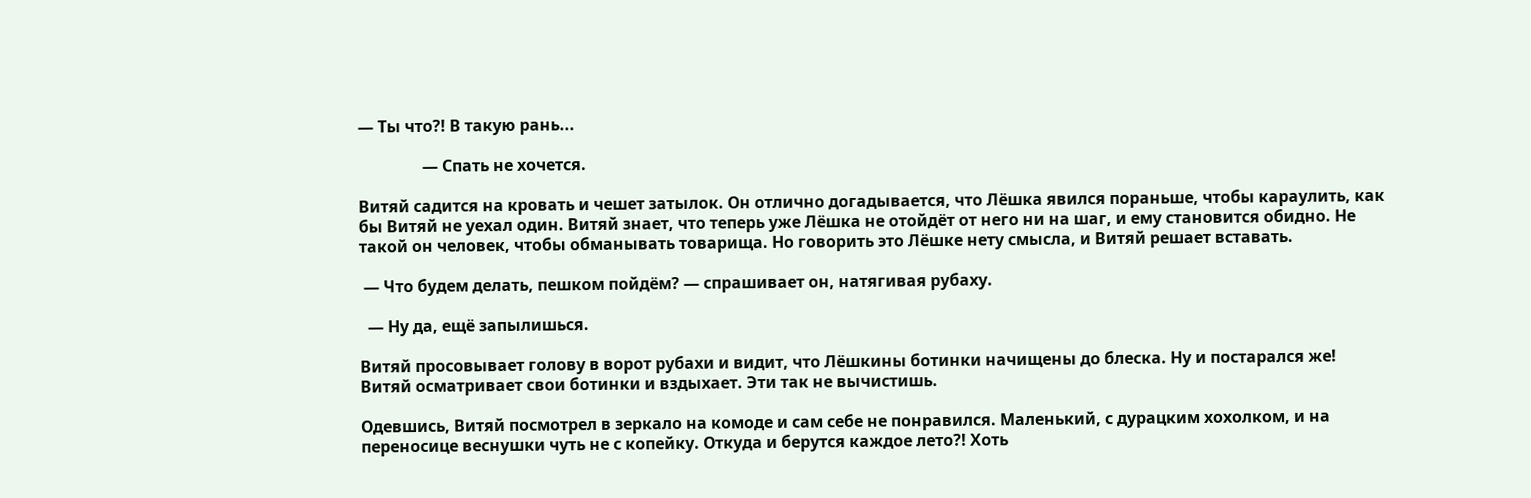— Ты что?! В такую рань...

                — Спать не хочется.

Витяй садится на кровать и чешет затылок. Он отлично догадывается, что Лёшка явился пораньше, чтобы караулить, как бы Витяй не уехал один. Витяй знает, что теперь уже Лёшка не отойдёт от него ни на шаг, и ему становится обидно. Не такой он человек, чтобы обманывать товарища. Но говорить это Лёшке нету смысла, и Витяй решает вставать.

 — Что будем делать, пешком пойдём? — спрашивает он, натягивая рубаху.

  — Ну да, ещё запылишься.

Витяй просовывает голову в ворот рубахи и видит, что Лёшкины ботинки начищены до блеска. Ну и постарался же! Витяй осматривает свои ботинки и вздыхает. Эти так не вычистишь.

Одевшись, Витяй посмотрел в зеркало на комоде и сам себе не понравился. Маленький, с дурацким хохолком, и на переносице веснушки чуть не с копейку. Откуда и берутся каждое лето?! Хоть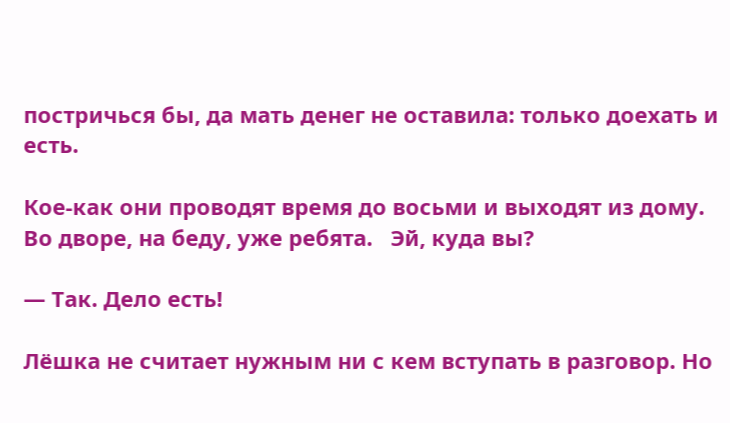постричься бы, да мать денег не оставила: только доехать и есть.

Кое-как они проводят время до восьми и выходят из дому. Во дворе, на беду, уже ребята.   Эй, куда вы?

— Так. Дело есть!

Лёшка не считает нужным ни с кем вступать в разговор. Но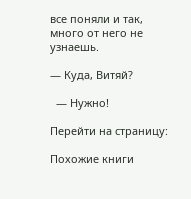все поняли и так, много от него не узнаешь.

— Куда, Витяй?

  — Нужно!

Перейти на страницу:

Похожие книги